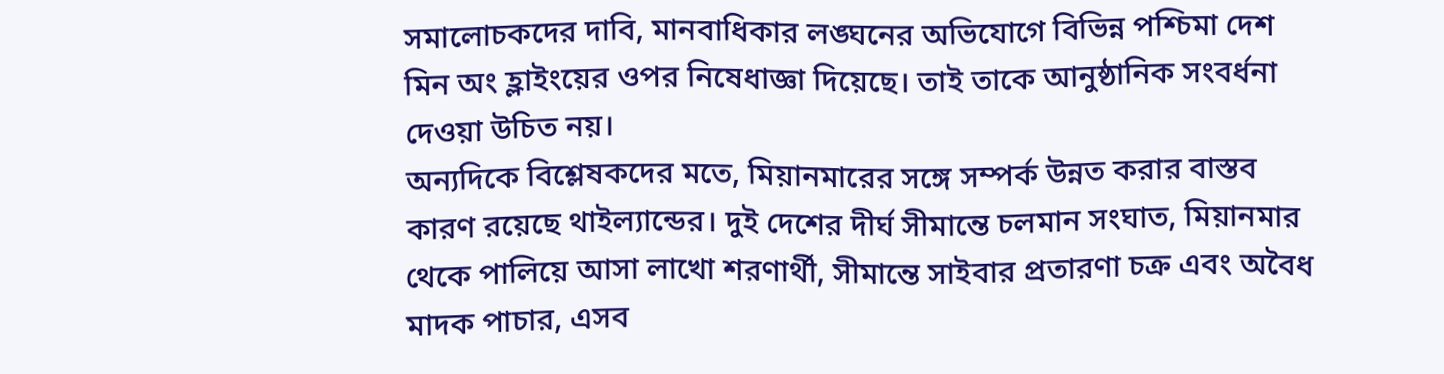সমালোচকদের দাবি, মানবাধিকার লঙ্ঘনের অভিযোগে বিভিন্ন পশ্চিমা দেশ মিন অং হ্লাইংয়ের ওপর নিষেধাজ্ঞা দিয়েছে। তাই তাকে আনুষ্ঠানিক সংবর্ধনা দেওয়া উচিত নয়।
অন্যদিকে বিশ্লেষকদের মতে, মিয়ানমারের সঙ্গে সম্পর্ক উন্নত করার বাস্তব কারণ রয়েছে থাইল্যান্ডের। দুই দেশের দীর্ঘ সীমান্তে চলমান সংঘাত, মিয়ানমার থেকে পালিয়ে আসা লাখো শরণার্থী, সীমান্তে সাইবার প্রতারণা চক্র এবং অবৈধ মাদক পাচার, এসব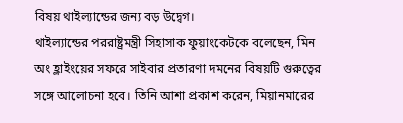বিষয় থাইল্যান্ডের জন্য বড় উদ্বেগ।
থাইল্যান্ডের পররাষ্ট্রমন্ত্রী সিহাসাক ফুয়াংকেটকে বলেছেন, মিন অং হ্লাইংয়ের সফরে সাইবার প্রতারণা দমনের বিষয়টি গুরুত্বের সঙ্গে আলোচনা হবে। তিনি আশা প্রকাশ করেন, মিয়ানমারের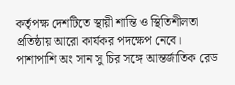কর্তৃপক্ষ দেশটিতে স্থায়ী শান্তি ও স্থিতিশীলতা প্রতিষ্ঠায় আরো কার্যকর পদক্ষেপ নেবে। পাশাপাশি অং সান সু চির সঙ্গে আন্তর্জাতিক রেড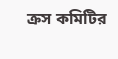ক্রস কমিটির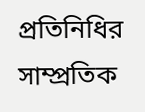প্রতিনিধির সাম্প্রতিক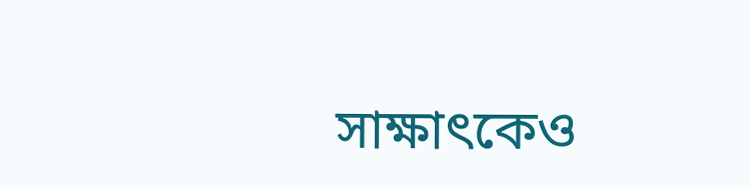সাক্ষাৎকেও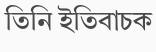তিনি ইতিবাচক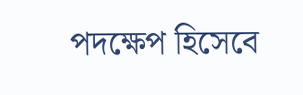পদক্ষেপ হিসেবে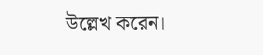উল্লেখ করেন।